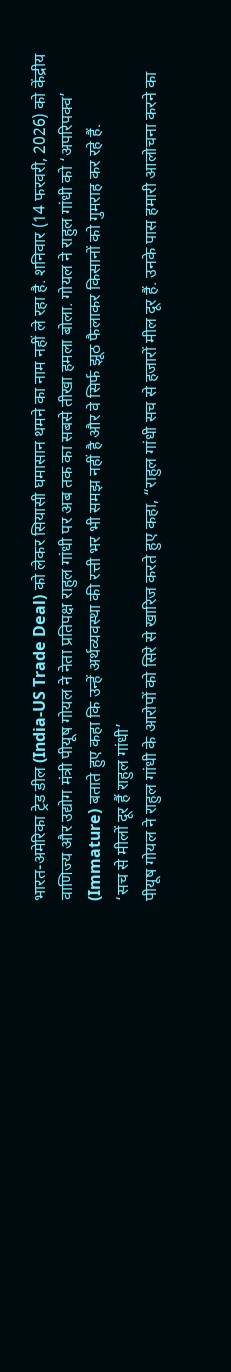भारत-अमेरिका ट्रेड डील (India-US Trade Deal) को लेकर सियासी घमासान थमने का नाम नहीं ले रहा है. शनिवार (14 फरवरी, 2026) को केंद्रीय वाणिज्य और उद्योग मंत्री पीयूष गोयल ने नेता प्रतिपक्ष राहुल गांधी पर अब तक का सबसे तीखा हमला बोला. गोयल ने राहुल गांधी को ‘अपरिपक्व’ (Immature) बताते हुए कहा कि उन्हें अर्थव्यवस्था की रत्ती भर भी समझ नहीं है और वे सिर्फ झूठ फैलाकर किसानों को गुमराह कर रहे हैं.
‘सच से मीलों दूर हैं राहुल गांधी’
पीयूष गोयल ने राहुल गांधी के आरोपों को सिरे से खारिज करते हुए कहा, “राहुल गांधी सच से हजारों मील दूर हैं. उनके पास हमारी आलोचना करने का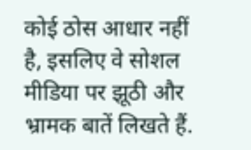कोई ठोस आधार नहीं है, इसलिए वे सोशल मीडिया पर झूठी और भ्रामक बातें लिखते हैं.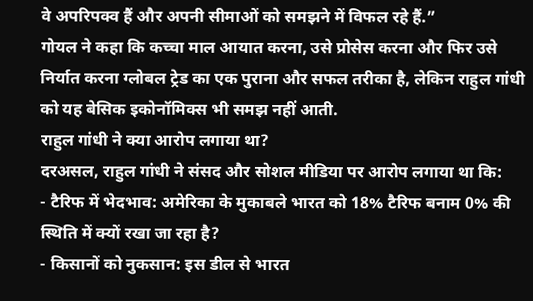वे अपरिपक्व हैं और अपनी सीमाओं को समझने में विफल रहे हैं.”
गोयल ने कहा कि कच्चा माल आयात करना, उसे प्रोसेस करना और फिर उसे निर्यात करना ग्लोबल ट्रेड का एक पुराना और सफल तरीका है, लेकिन राहुल गांधी को यह बेसिक इकोनॉमिक्स भी समझ नहीं आती.
राहुल गांधी ने क्या आरोप लगाया था?
दरअसल, राहुल गांधी ने संसद और सोशल मीडिया पर आरोप लगाया था कि:
- टैरिफ में भेदभाव: अमेरिका के मुकाबले भारत को 18% टैरिफ बनाम 0% की स्थिति में क्यों रखा जा रहा है?
- किसानों को नुकसान: इस डील से भारत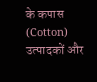के कपास (Cotton) उत्पादकों और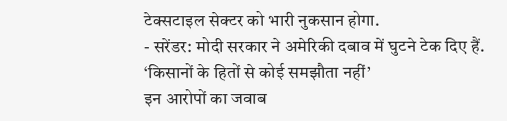टेक्सटाइल सेक्टर को भारी नुकसान होगा.
- सरेंडर: मोदी सरकार ने अमेरिकी दबाव में घुटने टेक दिए हैं.
‘किसानों के हितों से कोई समझौता नहीं’
इन आरोपों का जवाब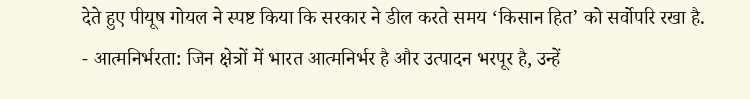देते हुए पीयूष गोयल ने स्पष्ट किया कि सरकार ने डील करते समय ‘किसान हित’ को सर्वोपरि रखा है.
- आत्मनिर्भरता: जिन क्षेत्रों में भारत आत्मनिर्भर है और उत्पादन भरपूर है, उन्हें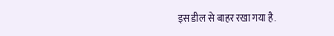इस डील से बाहर रखा गया है.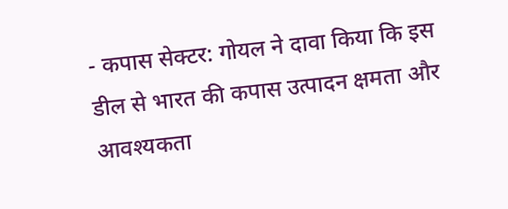- कपास सेक्टर: गोयल ने दावा किया कि इस डील से भारत की कपास उत्पादन क्षमता और आवश्यकता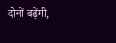दोनों बढ़ेंगी,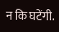न कि घटेंगी.